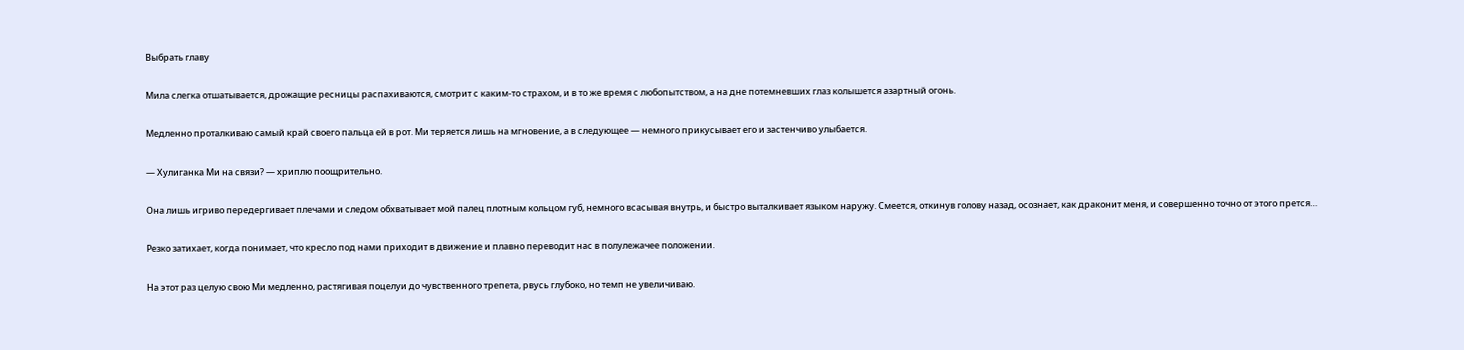Выбрать главу

Мила слегка отшатывается, дрожащие ресницы распахиваются, смотрит с каким-то страхом, и в то же время с любопытством, а на дне потемневших глаз колышется азартный огонь.

Медленно проталкиваю самый край своего пальца ей в рот. Ми теряется лишь на мгновение, а в следующее — немного прикусывает его и застенчиво улыбается.

— Хулиганка Ми на связи? — хриплю поощрительно.

Она лишь игриво передергивает плечами и следом обхватывает мой палец плотным кольцом губ, немного всасывая внутрь, и быстро выталкивает языком наружу. Смеется, откинув голову назад, осознает, как драконит меня, и совершенно точно от этого прется…

Резко затихает, когда понимает, что кресло под нами приходит в движение и плавно переводит нас в полулежачее положении.

На этот раз целую свою Ми медленно, растягивая поцелуи до чувственного трепета, рвусь глубоко, но темп не увеличиваю.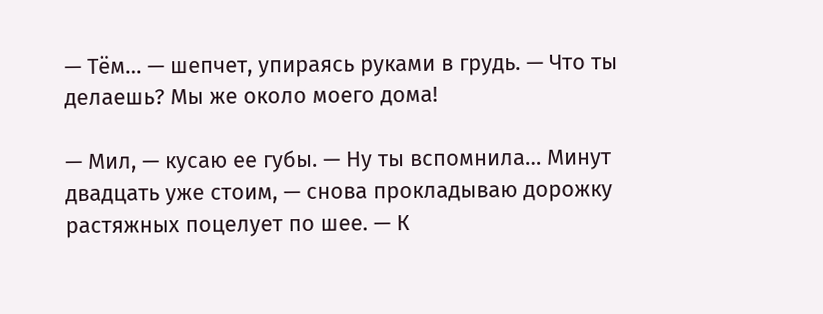— Тём… — шепчет, упираясь руками в грудь. — Что ты делаешь? Мы же около моего дома!

— Мил, — кусаю ее губы. — Ну ты вспомнила… Минут двадцать уже стоим, — снова прокладываю дорожку растяжных поцелует по шее. — К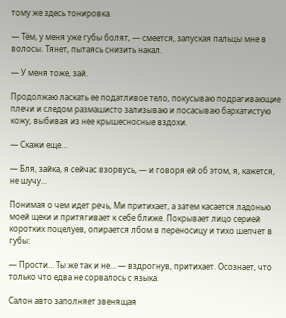тому же здесь тонировка.

— Тём, у меня уже губы болят, — смеется, запуская пальцы мне в волосы. Тянет, пытаясь снизить накал.

— У меня тоже, зай.

Продолжаю ласкать ее податливое тело, покусываю подрагивающие плечи и следом размашисто зализываю и посасываю бархатистую кожу, выбивая из нее крышесносные вздохи.

— Скажи еще…

— Бля, зайка, я сейчас взорвусь, — и говоря ей об этом, я, кажется, не шучу…

Понимая о чем идет речь, Ми притихает, а затем касается ладонью моей щеки и притягивает к себе ближе. Покрывает лицо серией коротких поцелуев, опирается лбом в переносицу и тихо шепчет в губы:

— Прости… Ты же так и не… — вздрогнув, притихает. Осознает, что только что едва не сорвалось с языка.

Салон авто заполняет звенящая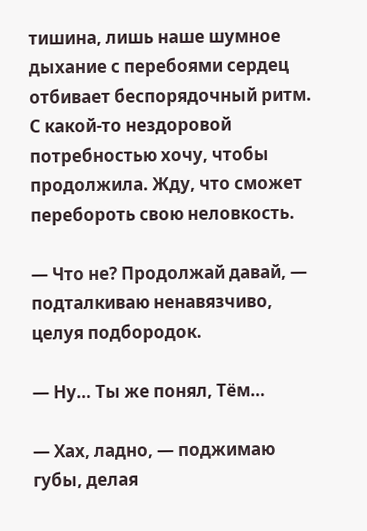тишина, лишь наше шумное дыхание с перебоями сердец отбивает беспорядочный ритм. С какой-то нездоровой потребностью хочу, чтобы продолжила. Жду, что сможет перебороть свою неловкость.

— Что не? Продолжай давай, — подталкиваю ненавязчиво, целуя подбородок.

— Ну… Ты же понял, Тём…

— Хах, ладно, — поджимаю губы, делая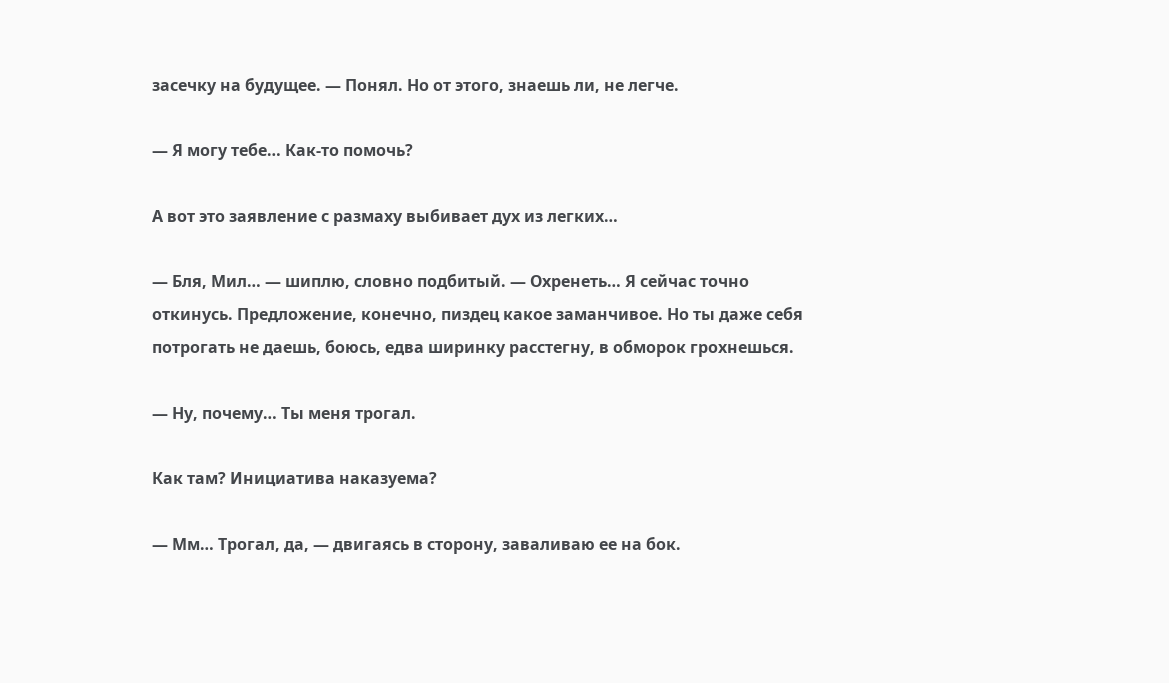засечку на будущее. — Понял. Но от этого, знаешь ли, не легче.

— Я могу тебе… Как-то помочь?

А вот это заявление с размаху выбивает дух из легких…

— Бля, Мил… — шиплю, словно подбитый. — Охренеть… Я сейчас точно откинусь. Предложение, конечно, пиздец какое заманчивое. Но ты даже себя потрогать не даешь, боюсь, едва ширинку расстегну, в обморок грохнешься.

— Ну, почему… Ты меня трогал.

Как там? Инициатива наказуема?

— Мм… Трогал, да, — двигаясь в сторону, заваливаю ее на бок.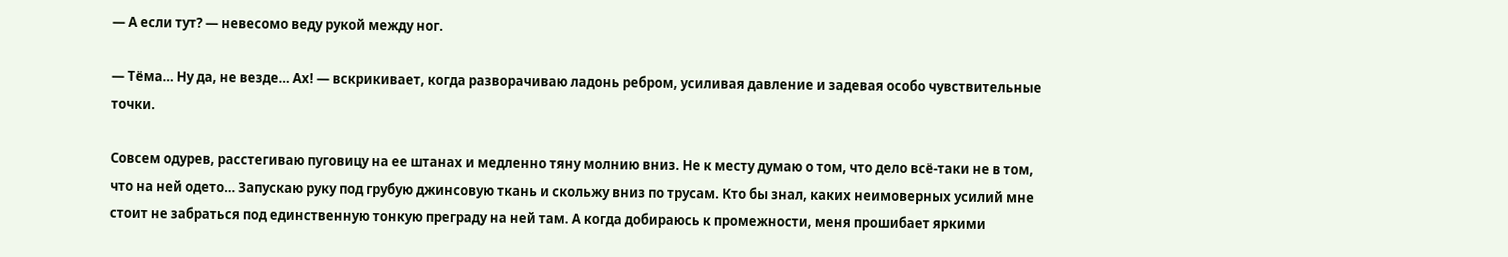— А если тут? — невесомо веду рукой между ног.

— Тёма… Ну да, не везде… Ах! — вскрикивает, когда разворачиваю ладонь ребром, усиливая давление и задевая особо чувствительные точки.

Совсем одурев, расстегиваю пуговицу на ее штанах и медленно тяну молнию вниз. Не к месту думаю о том, что дело всё-таки не в том, что на ней одето… Запускаю руку под грубую джинсовую ткань и скольжу вниз по трусам. Кто бы знал, каких неимоверных усилий мне стоит не забраться под единственную тонкую преграду на ней там. А когда добираюсь к промежности, меня прошибает яркими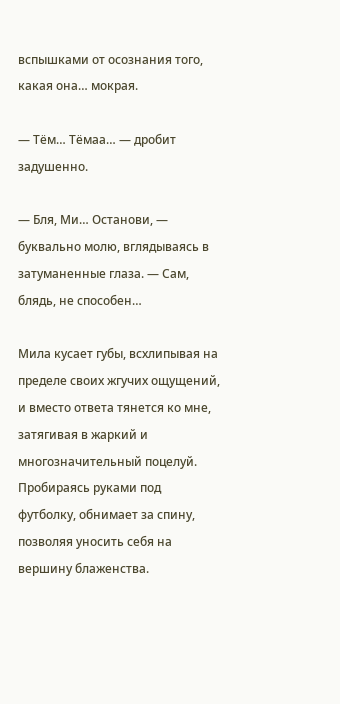вспышками от осознания того, какая она… мокрая.

— Тём… Тёмаа… — дробит задушенно.

— Бля, Ми… Останови, — буквально молю, вглядываясь в затуманенные глаза. — Сам, блядь, не способен…

Мила кусает губы, всхлипывая на пределе своих жгучих ощущений, и вместо ответа тянется ко мне, затягивая в жаркий и многозначительный поцелуй. Пробираясь руками под футболку, обнимает за спину, позволяя уносить себя на вершину блаженства.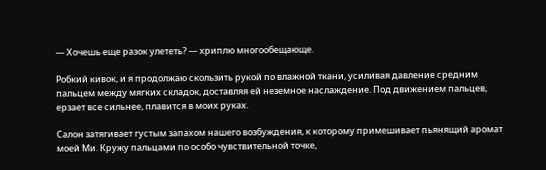— Хочешь еще разок улететь? — хриплю многообещающе.

Робкий кивок, и я продолжаю скользить рукой по влажной ткани, усиливая давление средним пальцем между мягких складок, доставляя ей неземное наслаждение. Под движением пальцев, ерзает все сильнее, плавится в моих руках.

Салон затягивает густым запахом нашего возбуждения, к которому примешивает пьянящий аромат моей Ми. Кружу пальцами по особо чувствительной точке,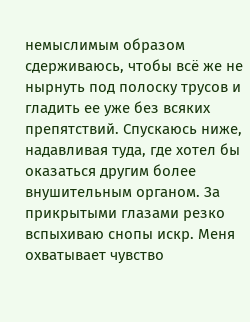немыслимым образом сдерживаюсь, чтобы всё же не нырнуть под полоску трусов и гладить ее уже без всяких препятствий. Спускаюсь ниже, надавливая туда, где хотел бы оказаться другим более внушительным органом. За прикрытыми глазами резко вспыхиваю снопы искр. Меня охватывает чувство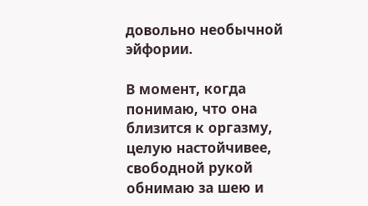довольно необычной эйфории.

В момент, когда понимаю, что она близится к оргазму, целую настойчивее, свободной рукой обнимаю за шею и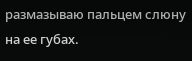размазываю пальцем слюну на ее губах.